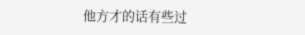他方才的话有些过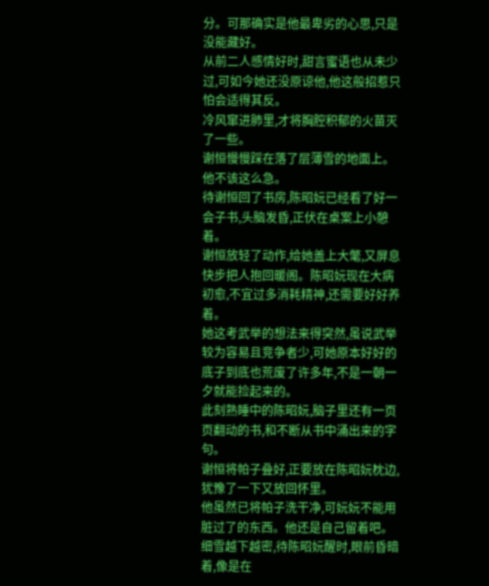分。可那确实是他最卑劣的心思,只是没能藏好。
从前二人感情好时,甜言蜜语也从未少过,可如今她还没原谅他,他这般招惹只怕会适得其反。
冷风窜进肺里,才将胸腔积郁的火苗灭了一些。
谢恒慢慢踩在落了层薄雪的地面上。
他不该这么急。
待谢恒回了书房,陈昭妧已经看了好一会子书,头脑发昏,正伏在桌案上小憩着。
谢恒放轻了动作,给她盖上大氅,又屏息快步把人抱回暖阁。陈昭妧现在大病初愈,不宜过多消耗精神,还需要好好养着。
她这考武举的想法来得突然,虽说武举较为容易且竞争者少,可她原本好好的底子到底也荒废了许多年,不是一朝一夕就能捡起来的。
此刻熟睡中的陈昭妧,脑子里还有一页页翻动的书,和不断从书中涌出来的字句。
谢恒将帕子叠好,正要放在陈昭妧枕边,犹豫了一下又放回怀里。
他虽然已将帕子洗干净,可妧妧不能用脏过了的东西。他还是自己留着吧。
细雪越下越密,待陈昭妧醒时,眼前昏暗着,像是在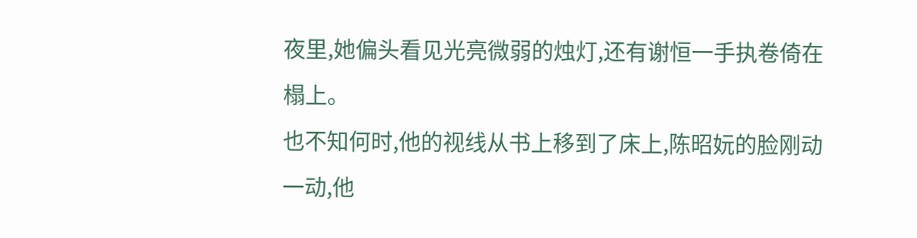夜里,她偏头看见光亮微弱的烛灯,还有谢恒一手执卷倚在榻上。
也不知何时,他的视线从书上移到了床上,陈昭妧的脸刚动一动,他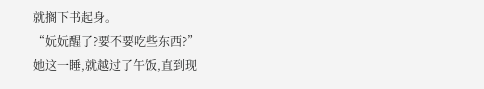就搁下书起身。
“妧妧醒了?要不要吃些东西?”
她这一睡,就越过了午饭,直到现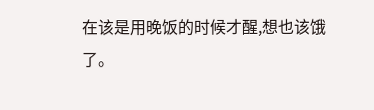在该是用晚饭的时候才醒,想也该饿了。